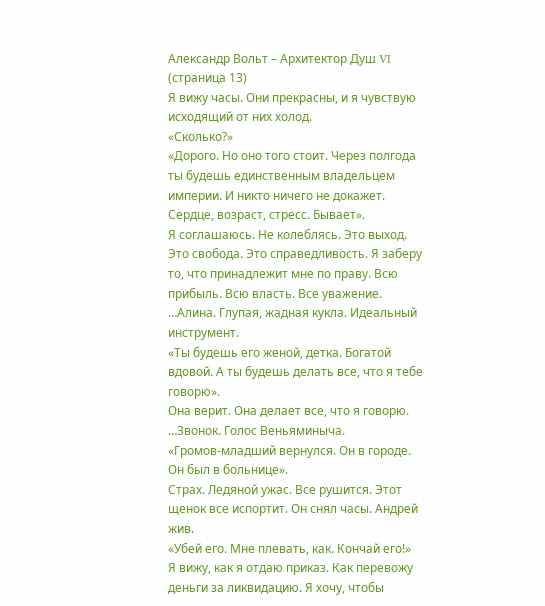Александр Вольт – Архитектор Душ VI (страница 13)
Я вижу часы. Они прекрасны, и я чувствую исходящий от них холод.
«Сколько?»
«Дорого. Но оно того стоит. Через полгода ты будешь единственным владельцем империи. И никто ничего не докажет. Сердце, возраст, стресс. Бывает».
Я соглашаюсь. Не колеблясь. Это выход. Это свобода. Это справедливость. Я заберу то, что принадлежит мне по праву. Всю прибыль. Всю власть. Все уважение.
…Алина. Глупая, жадная кукла. Идеальный инструмент.
«Ты будешь его женой, детка. Богатой вдовой. А ты будешь делать все, что я тебе говорю».
Она верит. Она делает все, что я говорю.
…Звонок. Голос Веньяминыча.
«Громов-младший вернулся. Он в городе. Он был в больнице».
Страх. Ледяной ужас. Все рушится. Этот щенок все испортит. Он снял часы. Андрей жив.
«Убей его. Мне плевать, как. Кончай его!»
Я вижу, как я отдаю приказ. Как перевожу деньги за ликвидацию. Я хочу, чтобы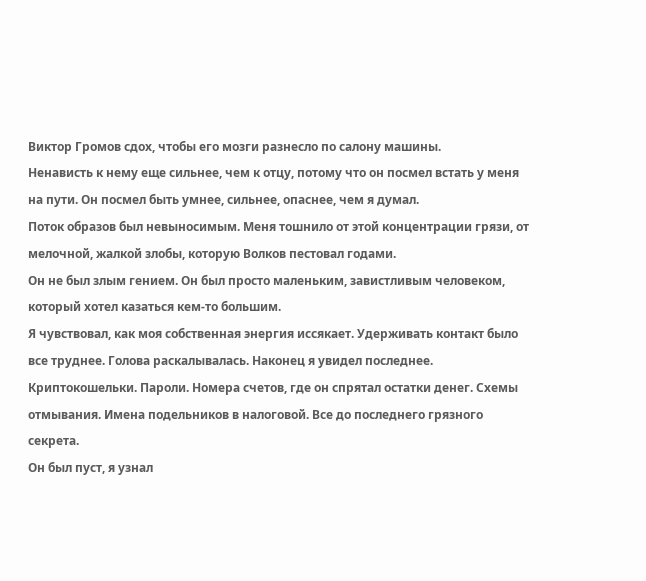Виктор Громов сдох, чтобы его мозги разнесло по салону машины.
Ненависть к нему еще сильнее, чем к отцу, потому что он посмел встать у меня на пути. Он посмел быть умнее, сильнее, опаснее, чем я думал.
Поток образов был невыносимым. Меня тошнило от этой концентрации грязи, от мелочной, жалкой злобы, которую Волков пестовал годами.
Он не был злым гением. Он был просто маленьким, завистливым человеком, который хотел казаться кем-то большим.
Я чувствовал, как моя собственная энергия иссякает. Удерживать контакт было все труднее. Голова раскалывалась. Наконец я увидел последнее. Криптокошельки. Пароли. Номера счетов, где он спрятал остатки денег. Схемы отмывания. Имена подельников в налоговой. Все до последнего грязного секрета.
Он был пуст, я узнал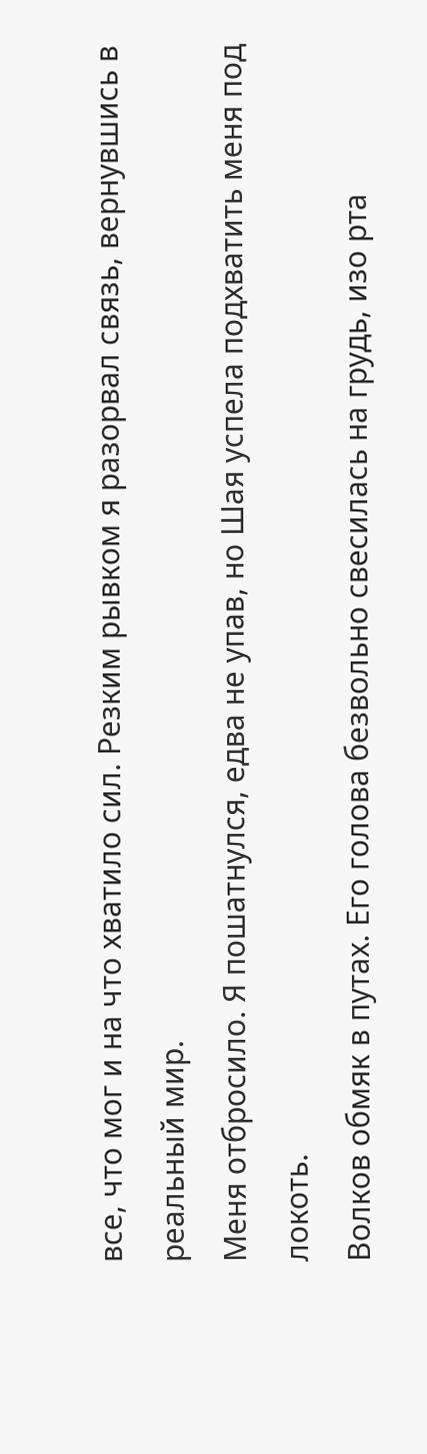все, что мог и на что хватило сил. Резким рывком я разорвал связь, вернувшись в реальный мир.
Меня отбросило. Я пошатнулся, едва не упав, но Шая успела подхватить меня под локоть.
Волков обмяк в путах. Его голова безвольно свесилась на грудь, изо рта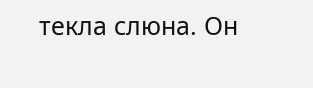текла слюна. Он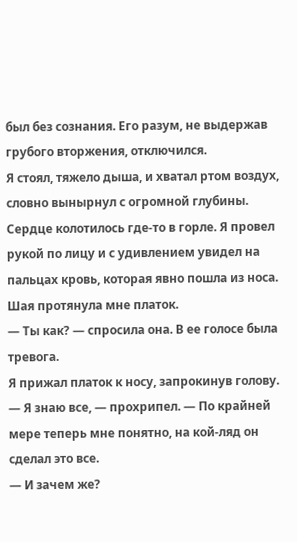был без сознания. Его разум, не выдержав грубого вторжения, отключился.
Я стоял, тяжело дыша, и хватал ртом воздух, словно вынырнул с огромной глубины. Сердце колотилось где-то в горле. Я провел рукой по лицу и с удивлением увидел на пальцах кровь, которая явно пошла из носа.
Шая протянула мне платок.
— Ты как? — спросила она. В ее голосе была тревога.
Я прижал платок к носу, запрокинув голову.
— Я знаю все, — прохрипел. — По крайней мере теперь мне понятно, на кой-ляд он сделал это все.
— И зачем же?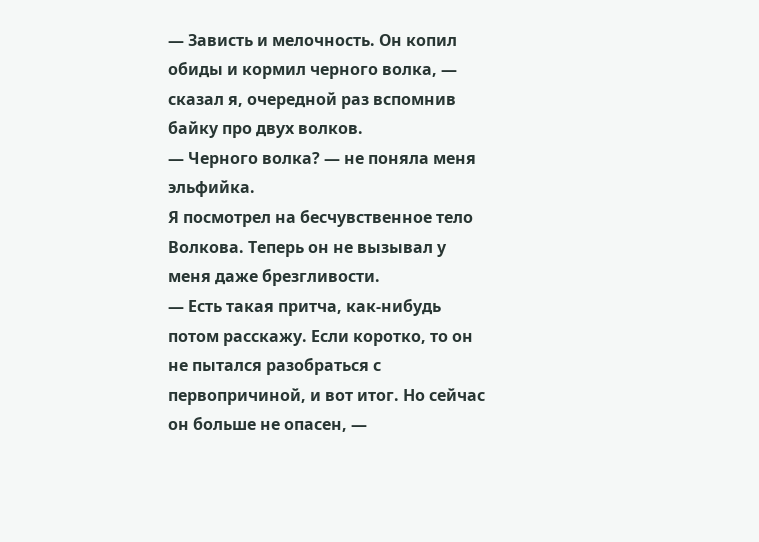— Зависть и мелочность. Он копил обиды и кормил черного волка, — сказал я, очередной раз вспомнив байку про двух волков.
— Черного волка? — не поняла меня эльфийка.
Я посмотрел на бесчувственное тело Волкова. Теперь он не вызывал у меня даже брезгливости.
— Есть такая притча, как-нибудь потом расскажу. Если коротко, то он не пытался разобраться с первопричиной, и вот итог. Но сейчас он больше не опасен, —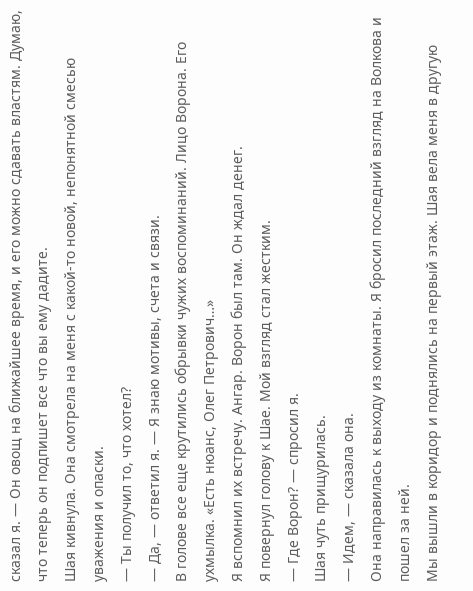сказал я. — Он овощ на ближайшее время, и его можно сдавать властям. Думаю, что теперь он подпишет все что вы ему дадите.
Шая кивнула. Она смотрела на меня с какой-то новой, непонятной смесью уважения и опаски.
— Ты получил то, что хотел?
— Да, — ответил я. — Я знаю мотивы, счета и связи.
В голове все еще крутились обрывки чужих воспоминаний. Лицо Ворона. Его ухмылка. «Есть нюанс, Олег Петрович…»
Я вспомнил их встречу. Ангар. Ворон был там. Он ждал денег.
Я повернул голову к Шае. Мой взгляд стал жестким.
— Где Ворон? — спросил я.
Шая чуть прищурилась.
— Идем, — сказала она.
Она направилась к выходу из комнаты. Я бросил последний взгляд на Волкова и пошел за ней.
Мы вышли в коридор и поднялись на первый этаж. Шая вела меня в другую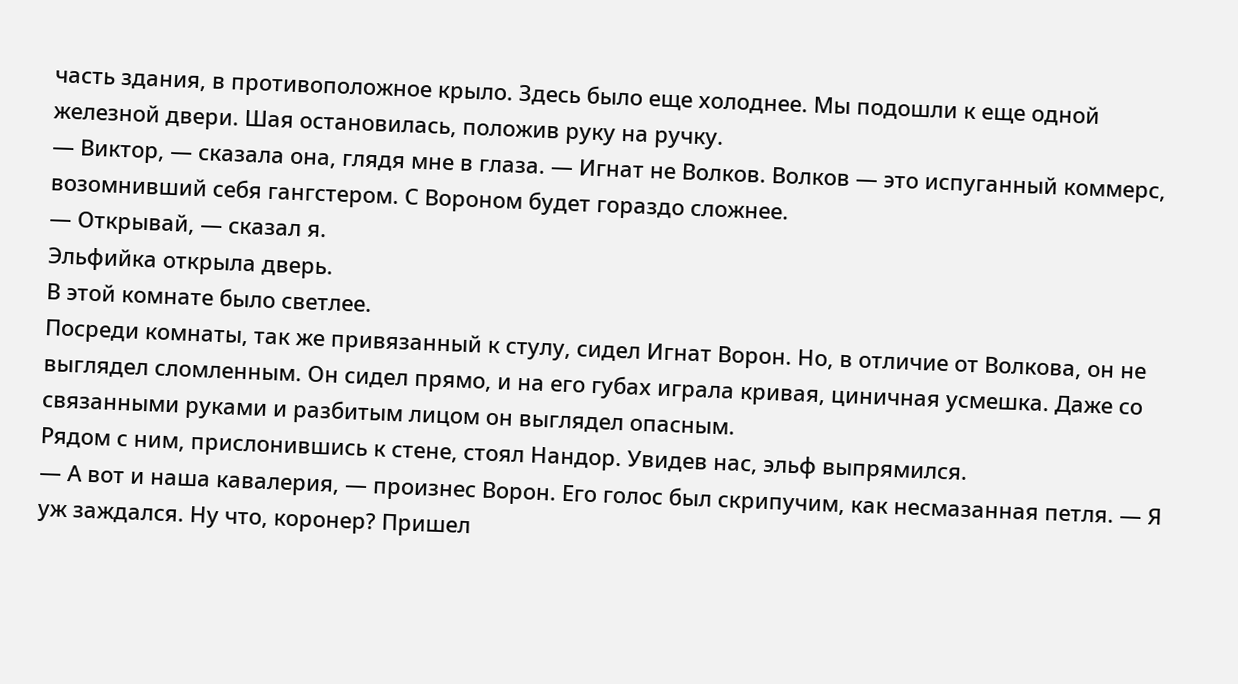часть здания, в противоположное крыло. Здесь было еще холоднее. Мы подошли к еще одной железной двери. Шая остановилась, положив руку на ручку.
— Виктор, — сказала она, глядя мне в глаза. — Игнат не Волков. Волков — это испуганный коммерс, возомнивший себя гангстером. С Вороном будет гораздо сложнее.
— Открывай, — сказал я.
Эльфийка открыла дверь.
В этой комнате было светлее.
Посреди комнаты, так же привязанный к стулу, сидел Игнат Ворон. Но, в отличие от Волкова, он не выглядел сломленным. Он сидел прямо, и на его губах играла кривая, циничная усмешка. Даже со связанными руками и разбитым лицом он выглядел опасным.
Рядом с ним, прислонившись к стене, стоял Нандор. Увидев нас, эльф выпрямился.
— А вот и наша кавалерия, — произнес Ворон. Его голос был скрипучим, как несмазанная петля. — Я уж заждался. Ну что, коронер? Пришел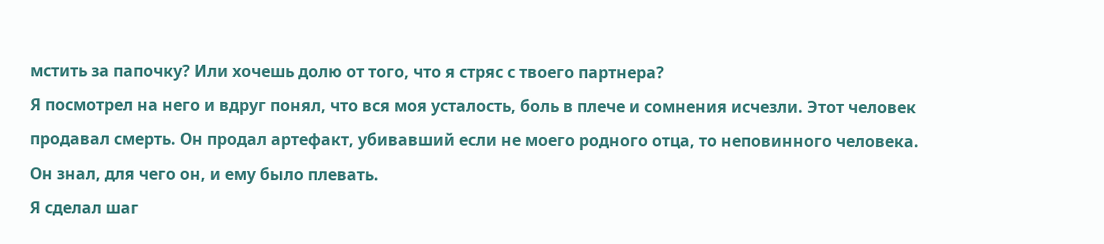мстить за папочку? Или хочешь долю от того, что я стряс с твоего партнера?
Я посмотрел на него и вдруг понял, что вся моя усталость, боль в плече и сомнения исчезли. Этот человек продавал смерть. Он продал артефакт, убивавший если не моего родного отца, то неповинного человека. Он знал, для чего он, и ему было плевать.
Я сделал шаг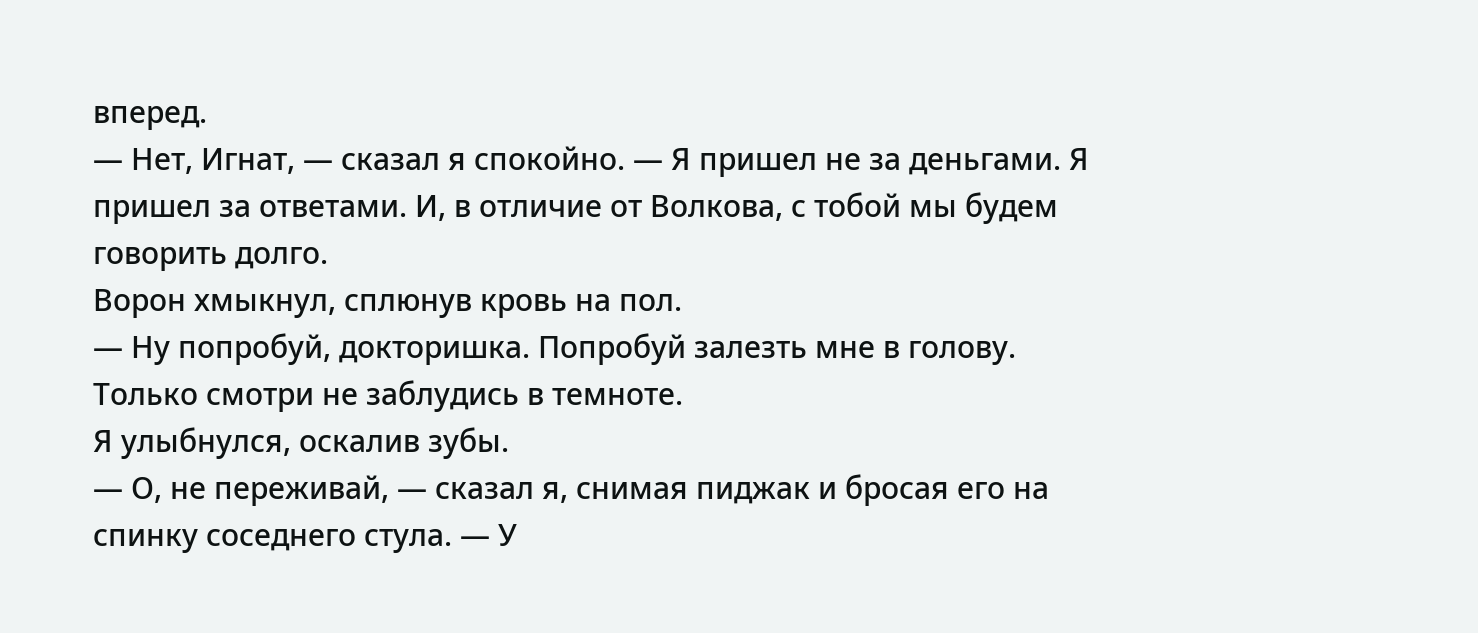вперед.
— Нет, Игнат, — сказал я спокойно. — Я пришел не за деньгами. Я пришел за ответами. И, в отличие от Волкова, с тобой мы будем говорить долго.
Ворон хмыкнул, сплюнув кровь на пол.
— Ну попробуй, докторишка. Попробуй залезть мне в голову. Только смотри не заблудись в темноте.
Я улыбнулся, оскалив зубы.
— О, не переживай, — сказал я, снимая пиджак и бросая его на спинку соседнего стула. — У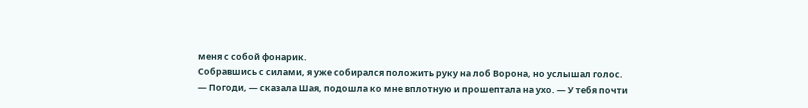меня с собой фонарик.
Собравшись с силами, я уже собирался положить руку на лоб Ворона, но услышал голос.
— Погоди, — сказала Шая, подошла ко мне вплотную и прошептала на ухо. — У тебя почти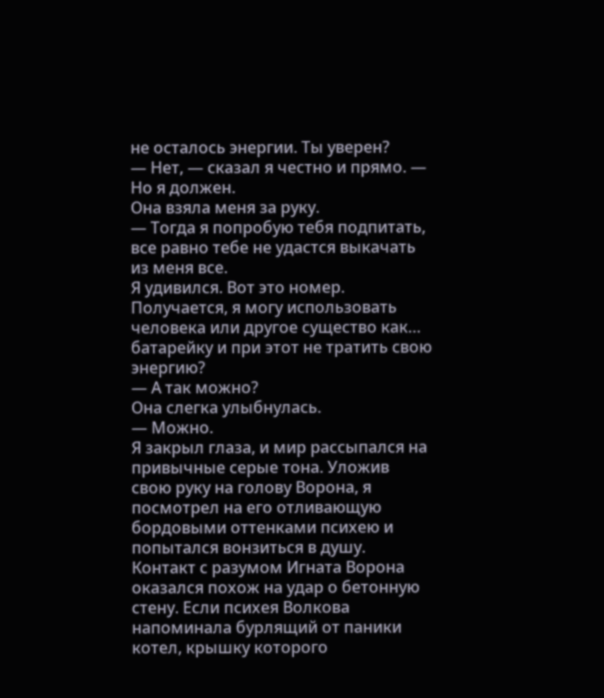не осталось энергии. Ты уверен?
— Нет, — сказал я честно и прямо. — Но я должен.
Она взяла меня за руку.
— Тогда я попробую тебя подпитать, все равно тебе не удастся выкачать из меня все.
Я удивился. Вот это номер. Получается, я могу использовать человека или другое существо как… батарейку и при этот не тратить свою энергию?
— А так можно?
Она слегка улыбнулась.
— Можно.
Я закрыл глаза, и мир рассыпался на привычные серые тона. Уложив свою руку на голову Ворона, я посмотрел на его отливающую бордовыми оттенками психею и попытался вонзиться в душу.
Контакт с разумом Игната Ворона оказался похож на удар о бетонную стену. Если психея Волкова напоминала бурлящий от паники котел, крышку которого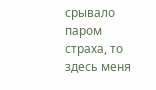срывало паром страха, то здесь меня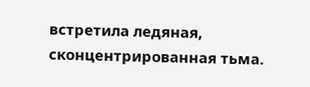встретила ледяная, сконцентрированная тьма.